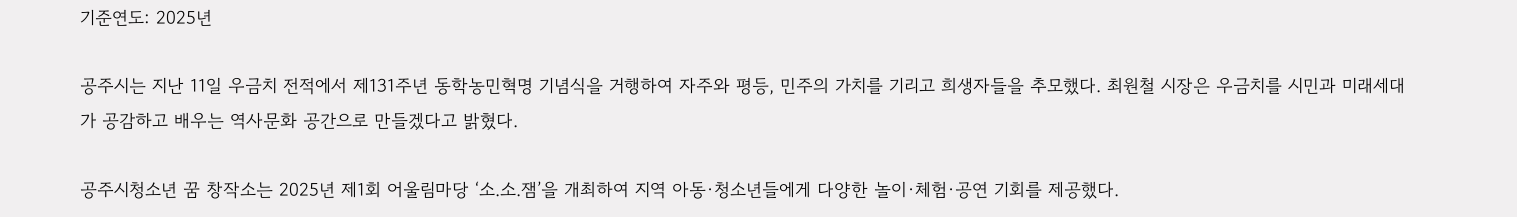기준연도: 2025년

공주시는 지난 11일 우금치 전적에서 제131주년 동학농민혁명 기념식을 거행하여 자주와 평등, 민주의 가치를 기리고 희생자들을 추모했다. 최원철 시장은 우금치를 시민과 미래세대가 공감하고 배우는 역사문화 공간으로 만들겠다고 밝혔다.

공주시청소년 꿈 창작소는 2025년 제1회 어울림마당 ‘소.소.잼’을 개최하여 지역 아동·청소년들에게 다양한 놀이·체험·공연 기회를 제공했다.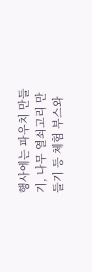행사에는 파우치 만들기, 나무 열쇠고리 만들기 등 체험 부스와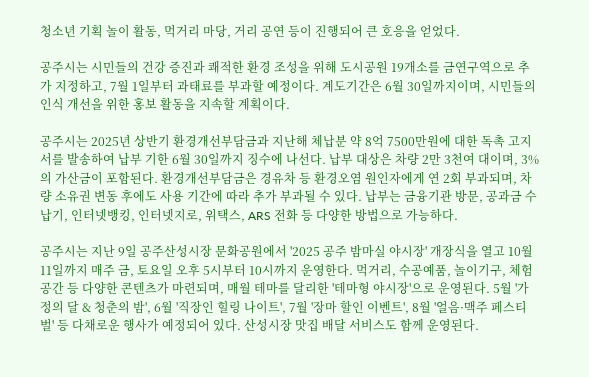청소년 기획 놀이 활동, 먹거리 마당, 거리 공연 등이 진행되어 큰 호응을 얻었다.

공주시는 시민들의 건강 증진과 쾌적한 환경 조성을 위해 도시공원 19개소를 금연구역으로 추가 지정하고, 7월 1일부터 과태료를 부과할 예정이다. 계도기간은 6월 30일까지이며, 시민들의 인식 개선을 위한 홍보 활동을 지속할 계획이다.

공주시는 2025년 상반기 환경개선부담금과 지난해 체납분 약 8억 7500만원에 대한 독촉 고지서를 발송하여 납부 기한 6월 30일까지 징수에 나선다. 납부 대상은 차량 2만 3천여 대이며, 3%의 가산금이 포함된다. 환경개선부담금은 경유차 등 환경오염 원인자에게 연 2회 부과되며, 차량 소유권 변동 후에도 사용 기간에 따라 추가 부과될 수 있다. 납부는 금융기관 방문, 공과금 수납기, 인터넷뱅킹, 인터넷지로, 위택스, ARS 전화 등 다양한 방법으로 가능하다.

공주시는 지난 9일 공주산성시장 문화공원에서 '2025 공주 밤마실 야시장' 개장식을 열고 10월 11일까지 매주 금, 토요일 오후 5시부터 10시까지 운영한다. 먹거리, 수공예품, 놀이기구, 체험 공간 등 다양한 콘텐츠가 마련되며, 매월 테마를 달리한 '테마형 야시장'으로 운영된다. 5월 '가정의 달 & 청춘의 밤', 6월 '직장인 힐링 나이트', 7월 '장마 할인 이벤트', 8월 '얼음·맥주 페스티벌' 등 다채로운 행사가 예정되어 있다. 산성시장 맛집 배달 서비스도 함께 운영된다.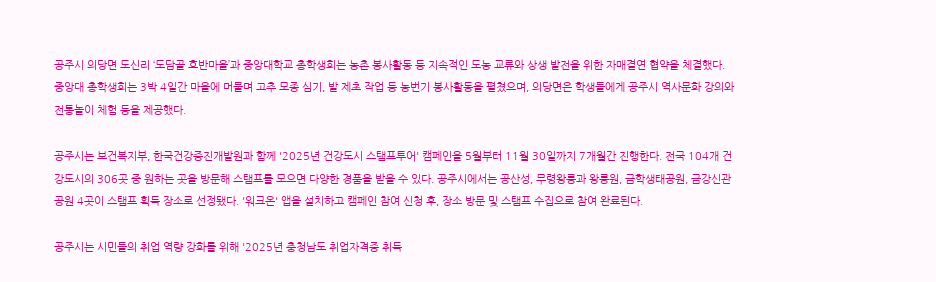공주시 의당면 도신리 ‘도담골 호반마을’과 중앙대학교 총학생회는 농촌 봉사활동 등 지속적인 도농 교류와 상생 발전을 위한 자매결연 협약을 체결했다. 중앙대 총학생회는 3박 4일간 마을에 머물며 고추 모종 심기, 밭 제초 작업 등 농번기 봉사활동을 펼쳤으며, 의당면은 학생들에게 공주시 역사문화 강의와 전통놀이 체험 등을 제공했다.

공주시는 보건복지부, 한국건강증진개발원과 함께 '2025년 건강도시 스탬프투어' 캠페인을 5월부터 11월 30일까지 7개월간 진행한다. 전국 104개 건강도시의 306곳 중 원하는 곳을 방문해 스탬프를 모으면 다양한 경품을 받을 수 있다. 공주시에서는 공산성, 무령왕릉과 왕릉원, 금학생태공원, 금강신관공원 4곳이 스탬프 획득 장소로 선정됐다. '워크온' 앱을 설치하고 캠페인 참여 신청 후, 장소 방문 및 스탬프 수집으로 참여 완료된다.

공주시는 시민들의 취업 역량 강화를 위해 '2025년 충청남도 취업자격증 취득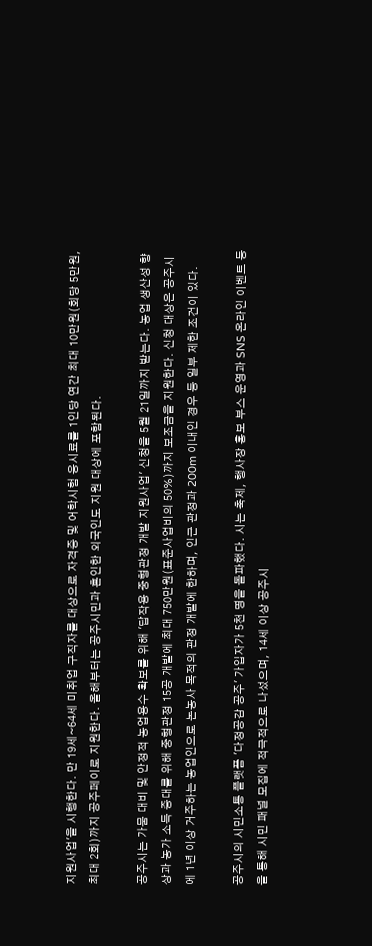지원사업'을 시행한다. 만 19세~64세 미취업 구직자를 대상으로 자격증 및 어학시험 응시료를 1인당 연간 최대 10만원(회당 5만원, 최대 2회)까지 공주페이로 지원한다. 올해부터는 공주시민과 혼인한 외국인도 지원 대상에 포함된다.

공주시는 가뭄 대비 및 안정적 농업용수 확보를 위해 '답작용 중형관정 개발 지원사업' 신청을 5월 21일까지 받는다. 농업 생산성 향상과 농가 소득 증대를 위해 중형관정 15공 개발에 최대 750만원(표준사업비의 50%)까지 보조금을 지원한다. 신청 대상은 공주시에 1년 이상 거주하는 농업인으로 논농사 목적의 관정 개발에 한하며, 인근 관정과 200m 이내인 경우 등 일부 제한 조건이 있다.

공주시의 시민소통 플랫폼 '다정공감 공주' 가입자가 5천 명을 돌파했다. 시는 축제, 행사장 홍보 부스 운영과 SNS 온라인 이벤트 등을 통해 시민 패널 모집에 적극적으로 나섰으며, 14세 이상 공주시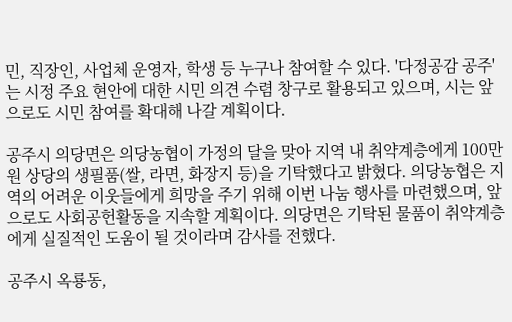민, 직장인, 사업체 운영자, 학생 등 누구나 참여할 수 있다. '다정공감 공주'는 시정 주요 현안에 대한 시민 의견 수렴 창구로 활용되고 있으며, 시는 앞으로도 시민 참여를 확대해 나갈 계획이다.

공주시 의당면은 의당농협이 가정의 달을 맞아 지역 내 취약계층에게 100만원 상당의 생필품(쌀, 라면, 화장지 등)을 기탁했다고 밝혔다. 의당농협은 지역의 어려운 이웃들에게 희망을 주기 위해 이번 나눔 행사를 마련했으며, 앞으로도 사회공헌활동을 지속할 계획이다. 의당면은 기탁된 물품이 취약계층에게 실질적인 도움이 될 것이라며 감사를 전했다.

공주시 옥룡동,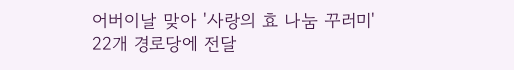어버이날 맞아 '사랑의 효 나눔 꾸러미' 22개 경로당에 전달